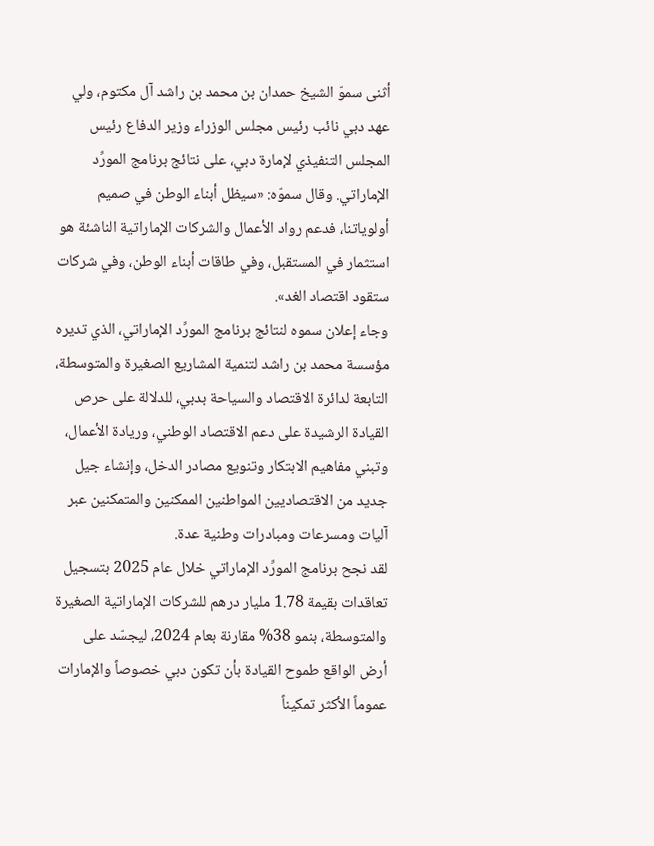أثنى سموّ الشيخ حمدان بن محمد بن راشد آل مكتوم، ولي عهد دبي نائب رئيس مجلس الوزراء وزير الدفاع رئيس المجلس التنفيذي لإمارة دبي، على نتائج برنامج المورِّد الإماراتي. وقال سموّه: «سيظل أبناء الوطن في صميم أولوياتنا، فدعم رواد الأعمال والشركات الإماراتية الناشئة هو استثمار في المستقبل، وفي طاقات أبناء الوطن، وفي شركات ستقود اقتصاد الغد».
وجاء إعلان سموه لنتائج برنامج المورِّد الإماراتي، الذي تديره مؤسسة محمد بن راشد لتنمية المشاريع الصغيرة والمتوسطة، التابعة لدائرة الاقتصاد والسياحة بدبي، للدلالة على حرص القيادة الرشيدة على دعم الاقتصاد الوطني، وريادة الأعمال، وتبني مفاهيم الابتكار وتنويع مصادر الدخل، وإنشاء جيل جديد من الاقتصاديين المواطنين الممكنين والمتمكنين عبر آليات ومسرعات ومبادرات وطنية عدة.
لقد نجح برنامج المورِّد الإماراتي خلال عام 2025 بتسجيل تعاقدات بقيمة 1.78 مليار درهم للشركات الإماراتية الصغيرة والمتوسطة، بنمو 38% مقارنة بعام 2024، ليجسّد على أرض الواقع طموح القيادة بأن تكون دبي خصوصاً والإمارات عموماً الأكثر تمكيناً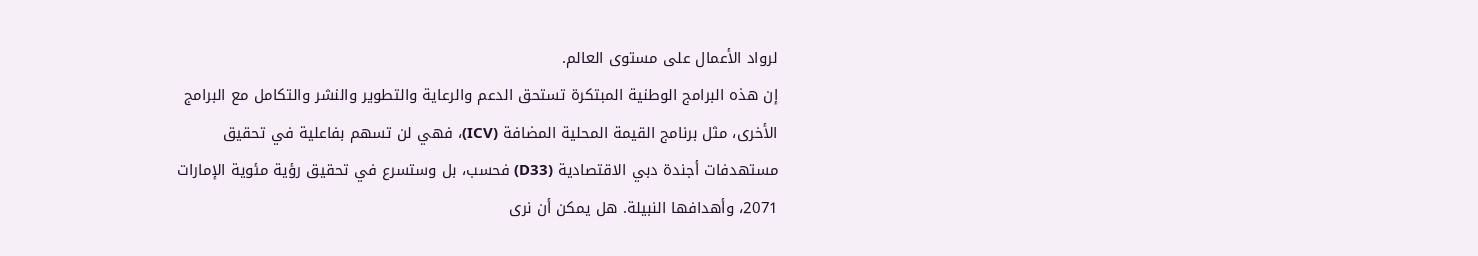لرواد الأعمال على مستوى العالم.
إن هذه البرامج الوطنية المبتكرة تستحق الدعم والرعاية والتطوير والنشر والتكامل مع البرامج الأخرى، مثل برنامج القيمة المحلية المضافة (ICV)، فهي لن تسهم بفاعلية في تحقيق مستهدفات أجندة دبي الاقتصادية (D33) فحسب، بل وستسرع في تحقيق رؤية مئوية الإمارات 2071، وأهدافها النبيلة. هل يمكن أن نرى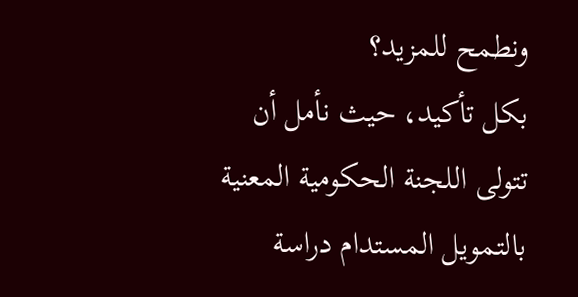ونطمح للمزيد؟
بكل تأكيد، حيث نأمل أن تتولى اللجنة الحكومية المعنية بالتمويل المستدام دراسة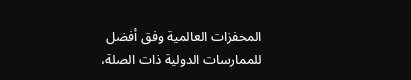المحفزات العالمية وفق أفضل للممارسات الدولية ذات الصلة،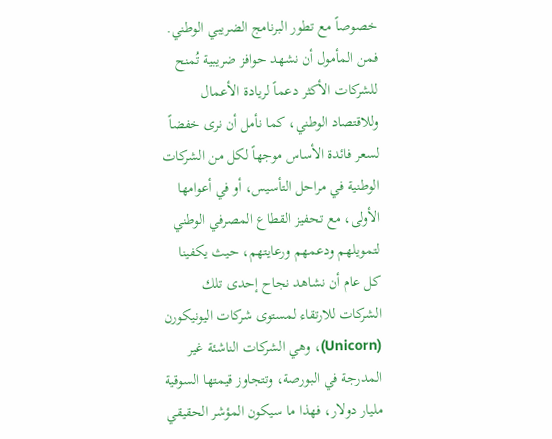خصوصاً مع تطور البرنامج الضريبي الوطني.
فمن المأمول أن نشهد حوافز ضريبية تُمنح للشركات الأكثر دعماً لريادة الأعمال وللاقتصاد الوطني، كما نأمل أن نرى خفضاً لسعر فائدة الأساس موجهاً لكل من الشركات الوطنية في مراحل التأسيس، أو في أعوامها الأولى، مع تحفيز القطاع المصرفي الوطني لتمويلهم ودعمهم ورعايتهم، حيث يكفينا كل عام أن نشاهد نجاح إحدى تلك الشركات للارتقاء لمستوى شركات اليونيكورن (Unicorn)، وهي الشركات الناشئة غير المدرجة في البورصة، وتتجاوز قيمتها السوقية مليار دولار، فهذا ما سيكون المؤشر الحقيقي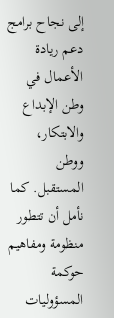إلى نجاح برامج دعم ريادة الأعمال في وطن الإبداع والابتكار، ووطن المستقبل. كما نأمل أن تتطور منظومة ومفاهيم حوكمة المسؤوليات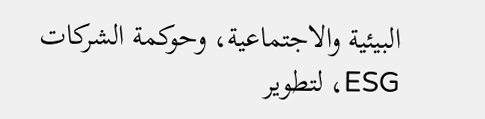البيئية والاجتماعية، وحوكمة الشركات ESG، لتطوير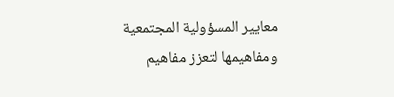معايير المسؤولية المجتمعية ومفاهيمها لتعزز مفاهيم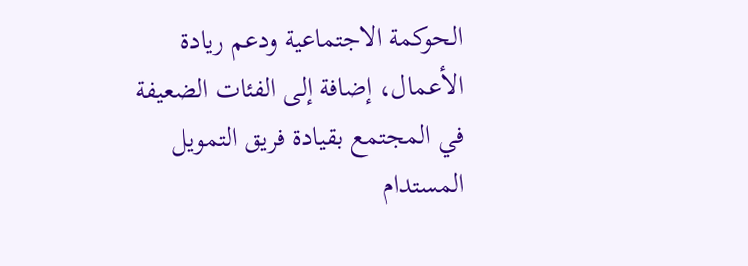الحوكمة الاجتماعية ودعم ريادة الأعمال، إضافة إلى الفئات الضعيفة في المجتمع بقيادة فريق التمويل المستدام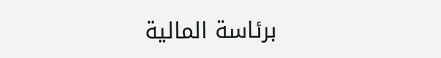برئاسة المالية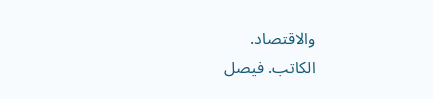والاقتصاد.
الكاتب. فيصل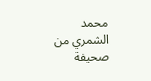محمد الشمري من صحيفة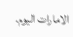الامارات اليوم.